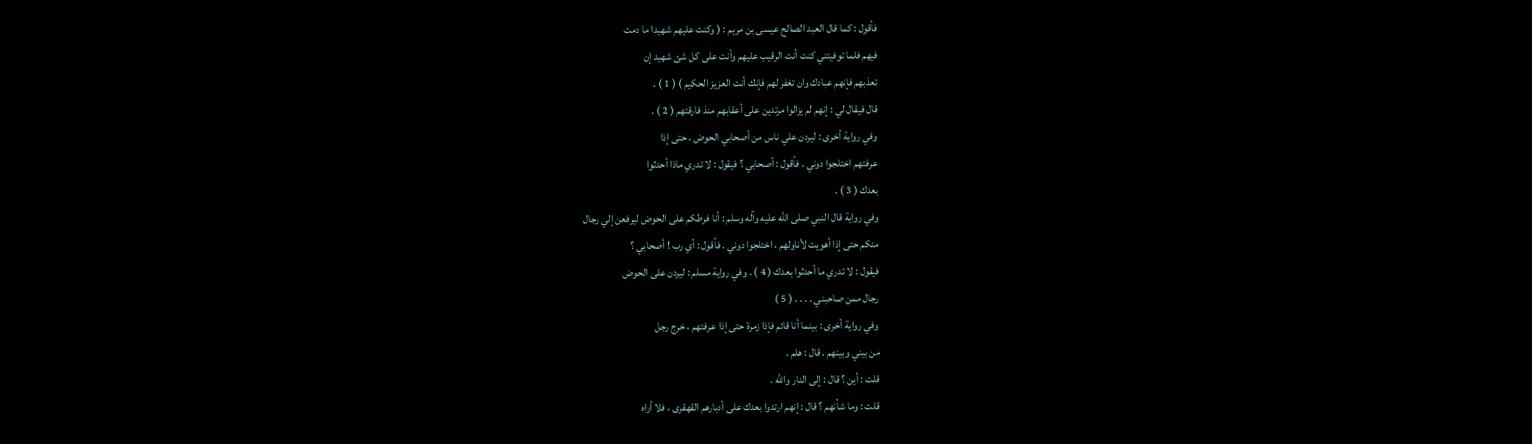فأقول : كما قال العبد الصالح عيسى بن مريم : ( وكنت عليهم شهيدا ما دمت
فيهم فلما توفيتني كنت أنت الرقيب عليهم وأنت على كل شئ شهيد إن
تعذبهم فإنهم عبادك وان تغفر لهم فإنك أنت العزيز الحكيم ) ( 1 ) .
قال فيقال لي : إنهم لم يزالوا مرتدين على أعقابهم منذ فارقتهم ( 2 ) .
وفي رواية أخرى : ليردن علي ناس من أصحابي الحوض ، حتى إذا
عرفتهم اختلجوا دوني . فأقول : أصحابي ؟ فيقول : لا تدري ماذا أحدثوا
بعدك ( 3 ) .
وفي رواية قال النبي صلى الله عليه وآله وسلم : أنا فرطكم على الحوض ليرفعن إلي رجال
منكم حتى إذا أهويت لأناولهم ، اختلجوا دوني . فأقول : أي رب ! أصحابي ؟
فيقول : لا تدري ما أحدثوا بعدك ( 4 ) . وفي رواية مسلم : ليردن على الحوض
رجال ممن صاحبني . . . . ( 5 )
وفي رواية أخرى : بينما أنا قائم فإذا زمرة حتى إذا عرفتهم ، خرج رجل
من بيني وبينهم . قال : هلم .
قلت : أين ؟ قال : إلى النار والله .
قلت : وما شأنهم ؟ قال : إنهم ارتدوا بعدك على أدبارهم القهقرى ، فلا أراه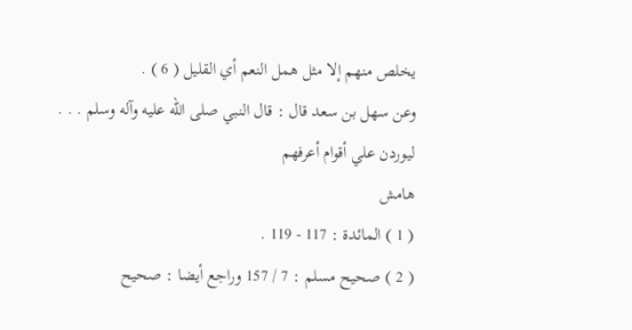يخلص منهم إلا مثل همل النعم أي القليل ( 6 ) .
وعن سهل بن سعد قال : قال النبي صلى الله عليه وآله وسلم . . . ليوردن علي أقوام أعرفهم
هامش
( 1 ) المائدة : 117 - 119 .
( 2 ) صحيح مسلم : 7 / 157 وراجع أيضا : صحيح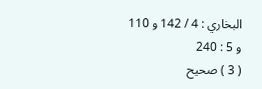البخاري : 4 / 142 و 110 و 5 : 240
( 3 ) صحيح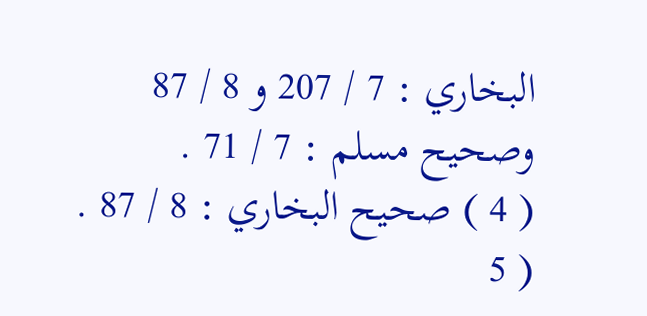البخاري : 7 / 207 و 8 / 87 وصحيح مسلم : 7 / 71 .
( 4 ) صحيح البخاري : 8 / 87 .
( 5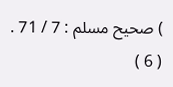) صحيح مسلم : 7 / 71 .
( 6 )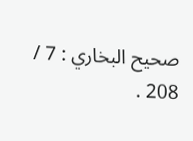صحيح البخاري : 7 / 208 .